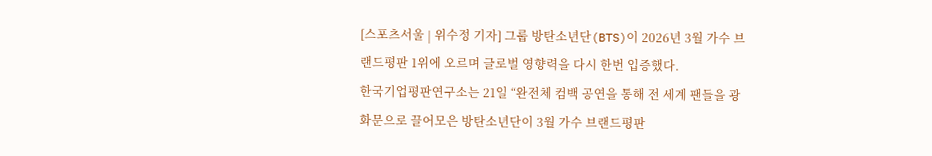[스포츠서울 | 위수정 기자] 그룹 방탄소년단(BTS)이 2026년 3월 가수 브랜드평판 1위에 오르며 글로벌 영향력을 다시 한번 입증했다.
한국기업평판연구소는 21일 “완전체 컴백 공연을 통해 전 세계 팬들을 광화문으로 끌어모은 방탄소년단이 3월 가수 브랜드평판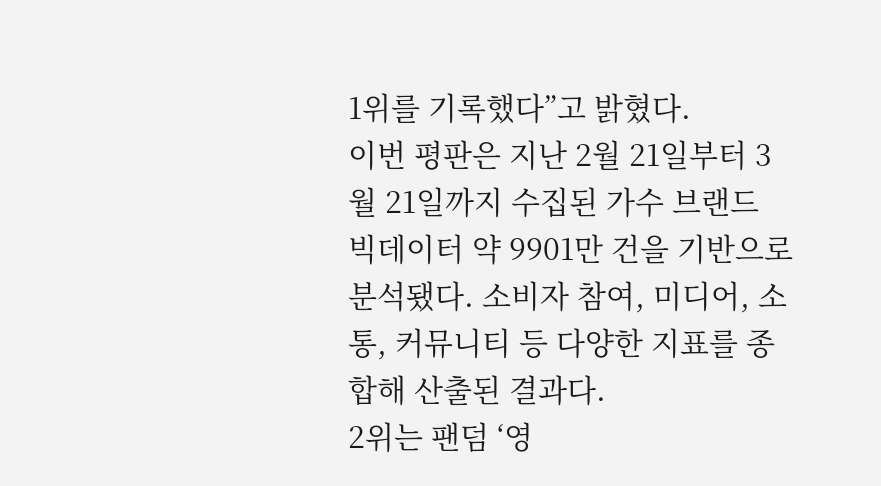1위를 기록했다”고 밝혔다.
이번 평판은 지난 2월 21일부터 3월 21일까지 수집된 가수 브랜드 빅데이터 약 9901만 건을 기반으로 분석됐다. 소비자 참여, 미디어, 소통, 커뮤니티 등 다양한 지표를 종합해 산출된 결과다.
2위는 팬덤 ‘영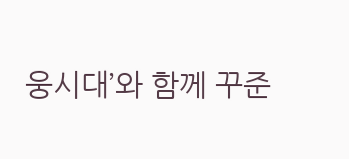웅시대’와 함께 꾸준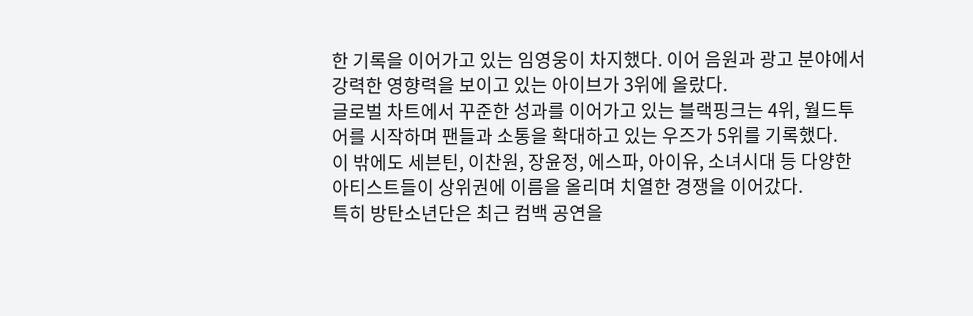한 기록을 이어가고 있는 임영웅이 차지했다. 이어 음원과 광고 분야에서 강력한 영향력을 보이고 있는 아이브가 3위에 올랐다.
글로벌 차트에서 꾸준한 성과를 이어가고 있는 블랙핑크는 4위, 월드투어를 시작하며 팬들과 소통을 확대하고 있는 우즈가 5위를 기록했다.
이 밖에도 세븐틴, 이찬원, 장윤정, 에스파, 아이유, 소녀시대 등 다양한 아티스트들이 상위권에 이름을 올리며 치열한 경쟁을 이어갔다.
특히 방탄소년단은 최근 컴백 공연을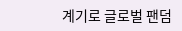계기로 글로벌 팬덤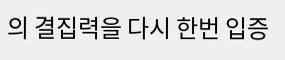의 결집력을 다시 한번 입증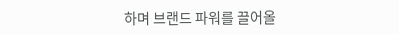하며 브랜드 파워를 끌어올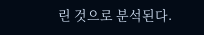린 것으로 분석된다.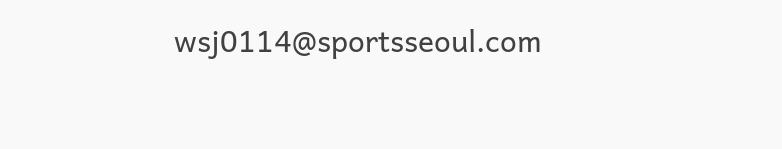wsj0114@sportsseoul.com